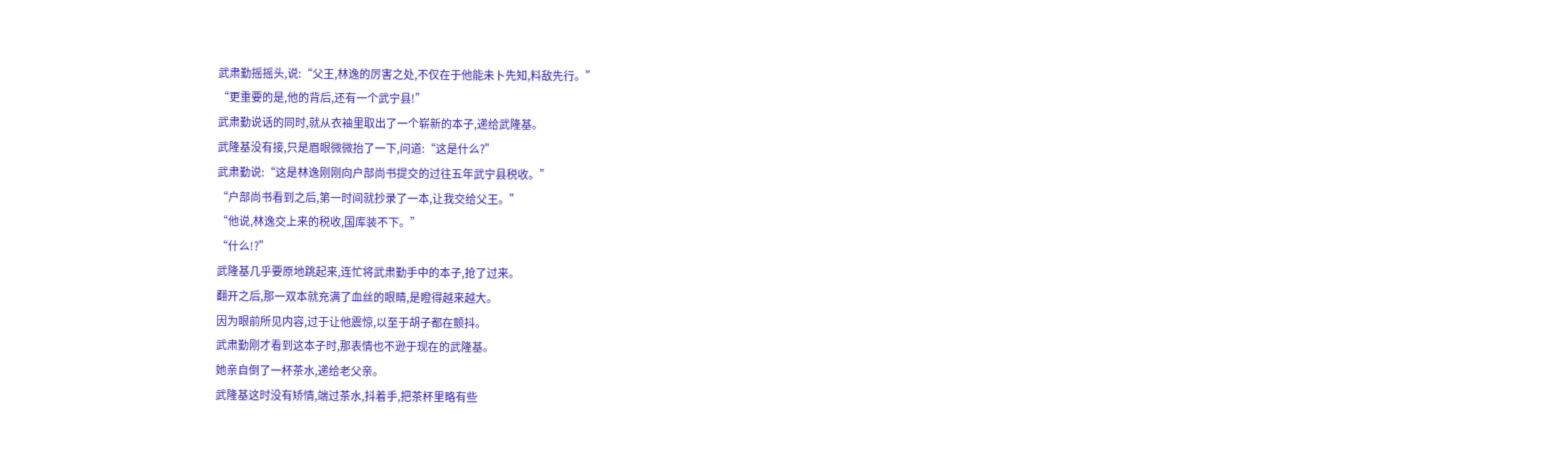武肃勤摇摇头,说:“父王,林逸的厉害之处,不仅在于他能未卜先知,料敌先行。”
“更重要的是,他的背后,还有一个武宁县!”
武肃勤说话的同时,就从衣袖里取出了一个崭新的本子,递给武隆基。
武隆基没有接,只是眉眼微微抬了一下,问道:“这是什么?”
武肃勤说:“这是林逸刚刚向户部尚书提交的过往五年武宁县税收。”
“户部尚书看到之后,第一时间就抄录了一本,让我交给父王。”
“他说,林逸交上来的税收,国库装不下。”
“什么!?”
武隆基几乎要原地跳起来,连忙将武肃勤手中的本子,抢了过来。
翻开之后,那一双本就充满了血丝的眼睛,是瞪得越来越大。
因为眼前所见内容,过于让他震惊,以至于胡子都在颤抖。
武肃勤刚才看到这本子时,那表情也不逊于现在的武隆基。
她亲自倒了一杯茶水,递给老父亲。
武隆基这时没有矫情,端过茶水,抖着手,把茶杯里略有些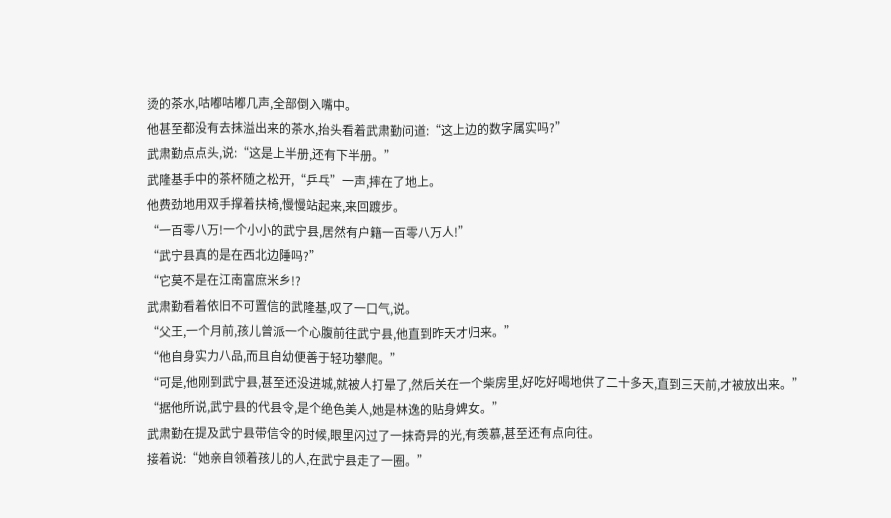烫的茶水,咕嘟咕嘟几声,全部倒入嘴中。
他甚至都没有去抹溢出来的茶水,抬头看着武肃勤问道:“这上边的数字属实吗?”
武肃勤点点头,说:“这是上半册,还有下半册。”
武隆基手中的茶杯随之松开,“乒乓”一声,摔在了地上。
他费劲地用双手撑着扶椅,慢慢站起来,来回踱步。
“一百零八万!一个小小的武宁县,居然有户籍一百零八万人!”
“武宁县真的是在西北边陲吗?”
“它莫不是在江南富庶米乡!?
武肃勤看着依旧不可置信的武隆基,叹了一口气,说。
“父王,一个月前,孩儿曾派一个心腹前往武宁县,他直到昨天才归来。”
“他自身实力八品,而且自幼便善于轻功攀爬。”
“可是,他刚到武宁县,甚至还没进城,就被人打晕了,然后关在一个柴房里,好吃好喝地供了二十多天,直到三天前,才被放出来。”
“据他所说,武宁县的代县令,是个绝色美人,她是林逸的贴身婢女。”
武肃勤在提及武宁县带信令的时候,眼里闪过了一抹奇异的光,有羡慕,甚至还有点向往。
接着说:“她亲自领着孩儿的人,在武宁县走了一圈。”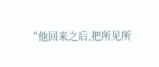“他回来之后,把所见所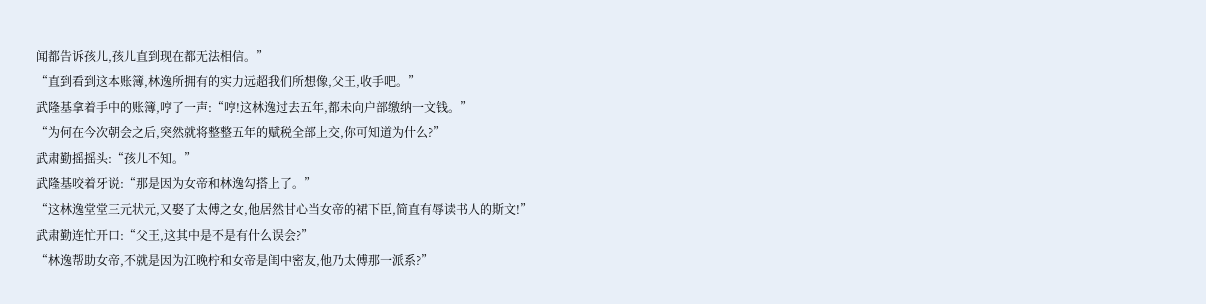闻都告诉孩儿,孩儿直到现在都无法相信。”
“直到看到这本账簿,林逸所拥有的实力远超我们所想像,父王,收手吧。”
武隆基拿着手中的账簿,哼了一声:“哼!这林逸过去五年,都未向户部缴纳一文钱。”
“为何在今次朝会之后,突然就将整整五年的赋税全部上交,你可知道为什么?”
武肃勤摇摇头:“孩儿不知。”
武隆基咬着牙说:“那是因为女帝和林逸勾搭上了。”
“这林逸堂堂三元状元,又娶了太傅之女,他居然甘心当女帝的裙下臣,简直有辱读书人的斯文!”
武肃勤连忙开口:“父王,这其中是不是有什么误会?”
“林逸帮助女帝,不就是因为江晚柠和女帝是闺中密友,他乃太傅那一派系?”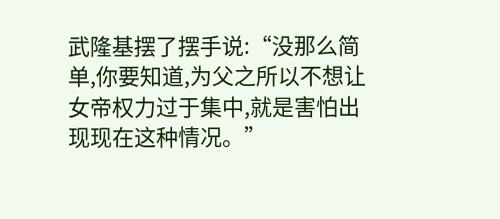武隆基摆了摆手说:“没那么简单,你要知道,为父之所以不想让女帝权力过于集中,就是害怕出现现在这种情况。”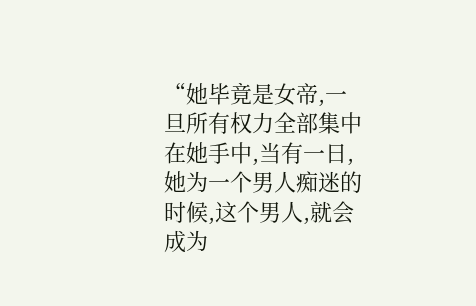“她毕竟是女帝,一旦所有权力全部集中在她手中,当有一日,她为一个男人痴迷的时候,这个男人,就会成为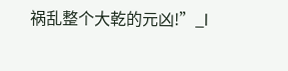祸乱整个大乾的元凶!”_l